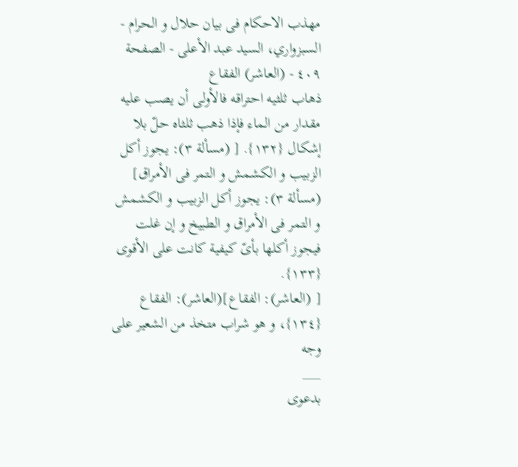مهذب الاحکام فی بیان حلال و الحرام - السبزواري، السيد عبد الأعلى - الصفحة ٤٠٩ - (العاشر) الفقاع
ذهاب ثلثیه احتراقه فالأولی أن یصب علیه مقدار من الماء فإذا ذهب ثلثاه حلّ بلا إشکال {١٣٢}. [ (مسألة ٣): یجوز أکل الزبیب و الکشمش و التمر فی الأمراق]
(مسألة ٣): یجوز أکل الزبیب و الکشمش و التمر فی الأمراق و الطبیخ و إن غلت فیجوز أکلها بأیّ کیفیة کانت علی الأقوی {١٣٣}.
[ (العاشر): الفقاع](العاشر): الفقاع {١٣٤}، و هو شراب متخذ من الشعیر علی وجه
___
بدعوی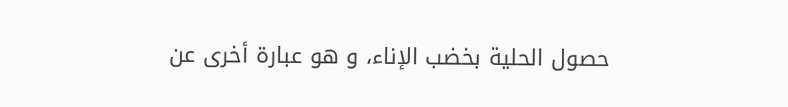حصول الحلیة بخضب الإناء، و هو عبارة أخری عن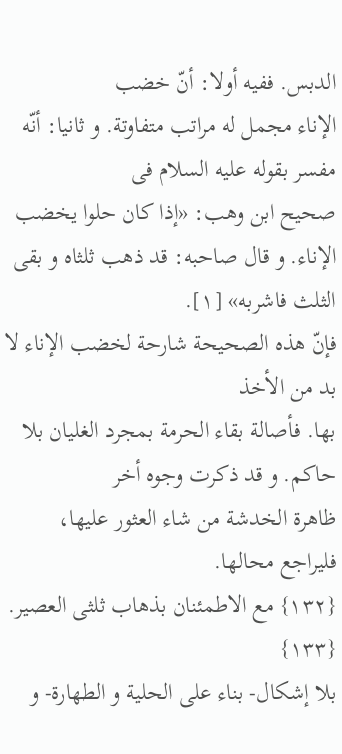الدبس. ففیه أولا: أنّ خضب
الإناء مجمل له مراتب متفاوتة. و ثانیا: أنّه مفسر بقوله علیه السلام فی
صحیح ابن وهب: «إذا کان حلوا یخضب الإناء. و قال صاحبه: قد ذهب ثلثاه و بقی
الثلث فاشربه» [١].
فإنّ هذه الصحیحة شارحة لخضب الإناء لا بد من الأخذ
بها. فأصالة بقاء الحرمة بمجرد الغلیان بلا حاکم. و قد ذکرت وجوه أخر
ظاهرة الخدشة من شاء العثور علیها، فلیراجع محالها.
{١٣٢} مع الاطمئنان بذهاب ثلثی العصیر.
{١٣٣}
بلا إشکال- بناء علی الحلیة و الطهارة- و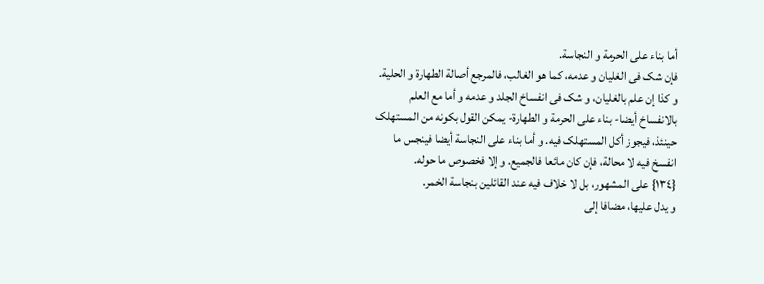أما بناء علی الحرمة و النجاسة.
فإن شک فی الغلیان و عدمه، کما هو الغالب، فالمرجع أصالة الطهارة و الحلیة.
و کذا إن علم بالغلیان، و شک فی انفساخ الجلد و عدمه و أما مع العلم
بالانفساخ أیضا- بناء علی الحرمة و الطهارة- یمکن القول بکونه من المستهلک
حینئذ، فیجوز أکل المستهلک فیه. و أما بناء علی النجاسة أیضا فینجس ما
انفسخ فیه لا محالة، فإن کان مائعا فالجمیع. و إلا فخصوص ما حوله.
{١٣٤} علی المشهور، بل لا خلاف فیه عند القائلین بنجاسة الخمر.
و یدل علیها، مضافا إلی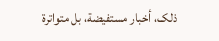ذلک، أخبار مستفیضة، بل متواترة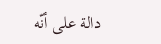دالة علی أنّه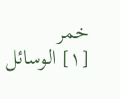خمر
[١] الوسائل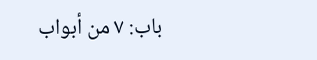باب: ٧ من أبواب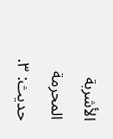الأشربة المحرمة حدیث: ٣.